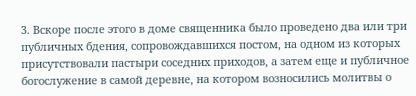3. Вскоре после этого в доме священника было проведено два или три публичных бдения, сопровождавшихся постом, на одном из которых присутствовали пастыри соседних приходов, а затем еще и публичное богослужение в самой деревне, на котором возносились молитвы о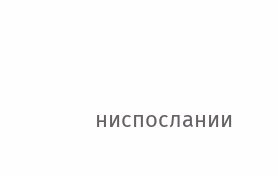ниспослании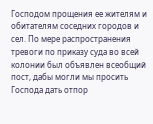Господом прощения ее жителям и обитателям соседних городов и сел. По мере распространения тревоги по приказу суда во всей колонии был объявлен всеобщий пост, дабы могли мы просить Господа дать отпор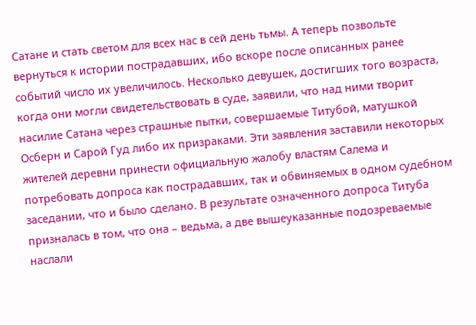Сатане и стать светом для всех нас в сей день тьмы. А теперь позвольте вернуться к истории пострадавших, ибо вскоре после описанных ранее событий число их увеличилось. Несколько девушек, достигших того возраста, когда они могли свидетельствовать в суде, заявили, что над ними творит насилие Сатана через страшные пытки, совершаемые Титубой, матушкой Осберн и Сарой Гуд либо их призраками. Эти заявления заставили некоторых жителей деревни принести официальную жалобу властям Салема и потребовать допроса как пострадавших, так и обвиняемых в одном судебном заседании, что и было сделано. В результате означенного допроса Титуба призналась в том, что она – ведьма, а две вышеуказанные подозреваемые наслали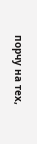порчу на тех,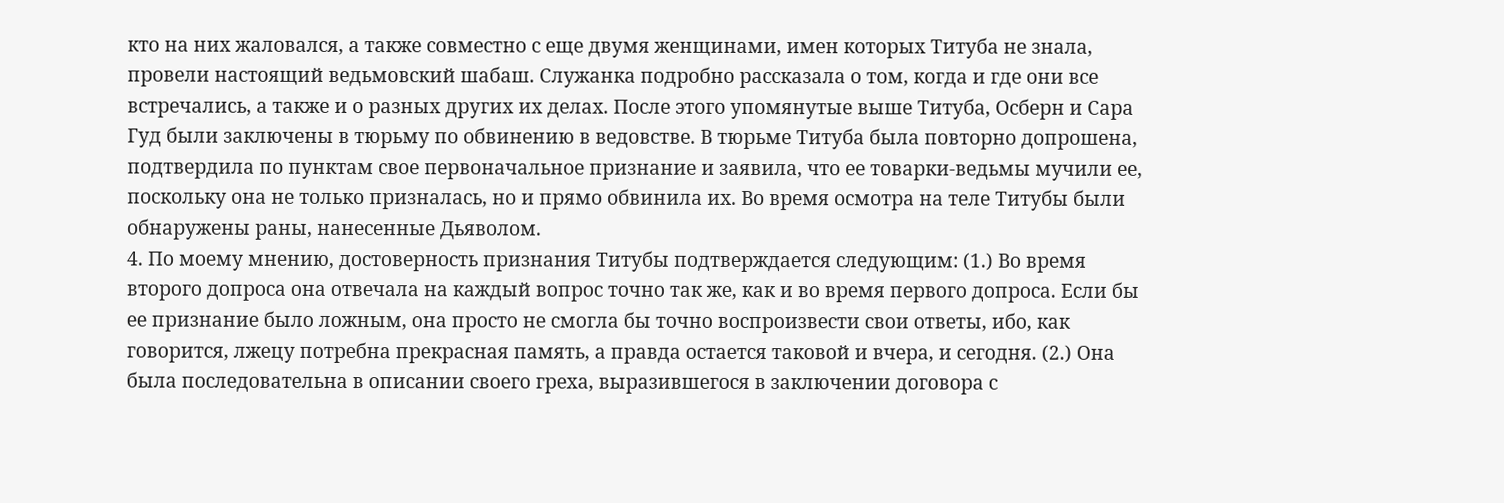кто на них жаловался, а также совместно с еще двумя женщинами, имен которых Титуба не знала, провели настоящий ведьмовский шабаш. Служанка подробно рассказала о том, когда и где они все встречались, а также и о разных других их делах. После этого упомянутые выше Титуба, Осберн и Сара Гуд были заключены в тюрьму по обвинению в ведовстве. В тюрьме Титуба была повторно допрошена, подтвердила по пунктам свое первоначальное признание и заявила, что ее товарки-ведьмы мучили ее, поскольку она не только призналась, но и прямо обвинила их. Во время осмотра на теле Титубы были обнаружены раны, нанесенные Дьяволом.
4. По моему мнению, достоверность признания Титубы подтверждается следующим: (1.) Во время второго допроса она отвечала на каждый вопрос точно так же, как и во время первого допроса. Если бы ее признание было ложным, она просто не смогла бы точно воспроизвести свои ответы, ибо, как говорится, лжецу потребна прекрасная память, а правда остается таковой и вчера, и сегодня. (2.) Она была последовательна в описании своего греха, выразившегося в заключении договора с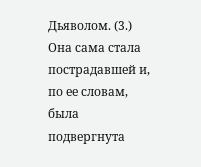Дьяволом. (3.) Она сама стала пострадавшей и, по ее словам, была подвергнута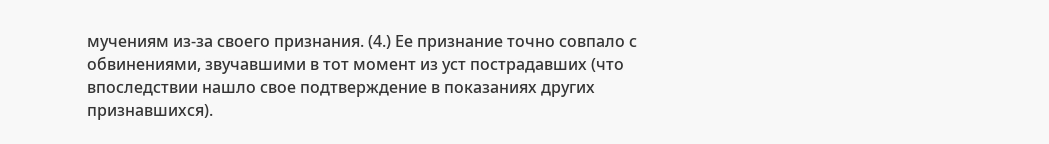мучениям из-за своего признания. (4.) Ее признание точно совпало с обвинениями, звучавшими в тот момент из уст пострадавших (что впоследствии нашло свое подтверждение в показаниях других признавшихся).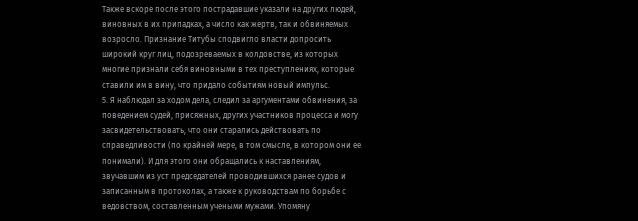Также вскоре после этого пострадавшие указали на других людей, виновных в их припадках, а число как жертв, так и обвиняемых возросло. Признание Титубы сподвигло власти допросить широкий круг лиц, подозреваемых в колдовстве, из которых многие признали себя виновными в тех преступлениях, которые ставили им в вину, что придало событиям новый импульс.
5. Я наблюдал за ходом дела, следил за аргументами обвинения, за поведением судей, присяжных, других участников процесса и могу засвидетельствовать, что они старались действовать по справедливости (по крайней мере, в том смысле, в котором они ее понимали). И для этого они обращались к наставлениям, звучавшим из уст председателей проводившихся ранее судов и записанным в протоколах, а также к руководствам по борьбе с ведовством, составленным учеными мужами. Упомяну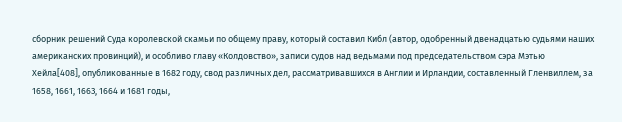сборник решений Суда королевской скамьи по общему праву, который составил Кибл (автор, одобренный двенадцатью судьями наших американских провинций), и особливо главу «Колдовство», записи судов над ведьмами под председательством сэра Мэтью Хейла[408], опубликованные в 1682 году, свод различных дел, рассматривавшихся в Англии и Ирландии, составленный Гленвиллем, за 1658, 1661, 1663, 1664 и 1681 годы,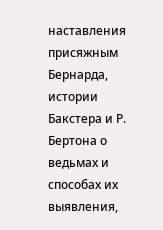наставления присяжным Бернарда, истории Бакстера и Р. Бертона о ведьмах и способах их выявления,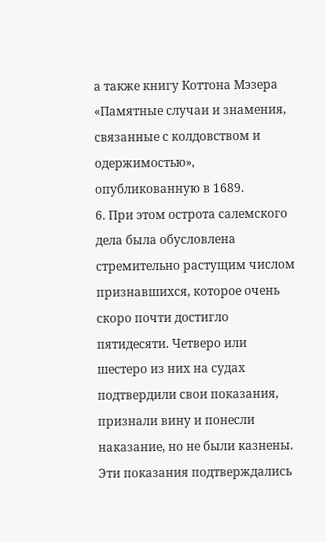а также книгу Коттона Мэзера «Памятные случаи и знамения, связанные с колдовством и одержимостью», опубликованную в 1689.
6. При этом острота салемского дела была обусловлена стремительно растущим числом признавшихся, которое очень скоро почти достигло пятидесяти. Четверо или шестеро из них на судах подтвердили свои показания, признали вину и понесли наказание, но не были казнены. Эти показания подтверждались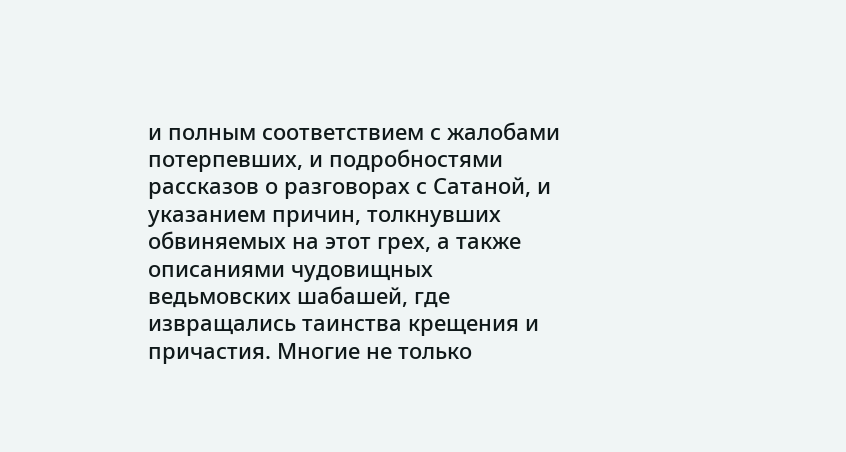и полным соответствием с жалобами потерпевших, и подробностями рассказов о разговорах с Сатаной, и указанием причин, толкнувших обвиняемых на этот грех, а также описаниями чудовищных ведьмовских шабашей, где извращались таинства крещения и причастия. Многие не только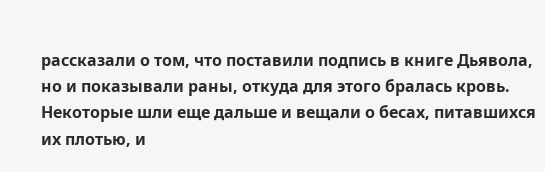рассказали о том, что поставили подпись в книге Дьявола, но и показывали раны, откуда для этого бралась кровь. Некоторые шли еще дальше и вещали о бесах, питавшихся их плотью, и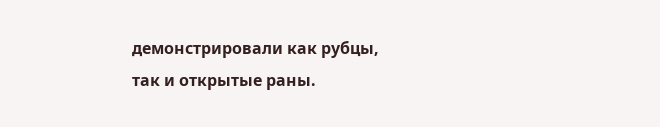демонстрировали как рубцы, так и открытые раны.